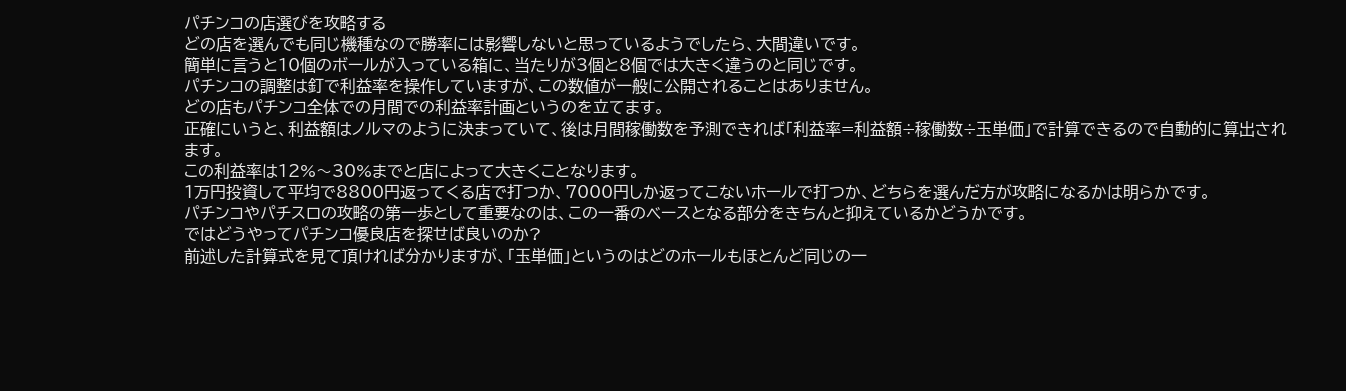パチンコの店選びを攻略する
どの店を選んでも同じ機種なので勝率には影響しないと思っているようでしたら、大間違いです。
簡単に言うと10個のボールが入っている箱に、当たりが3個と8個では大きく違うのと同じです。
パチンコの調整は釘で利益率を操作していますが、この数値が一般に公開されることはありません。
どの店もパチンコ全体での月間での利益率計画というのを立てます。
正確にいうと、利益額はノルマのように決まっていて、後は月間稼働数を予測できれば「利益率=利益額÷稼働数÷玉単価」で計算できるので自動的に算出されます。
この利益率は12%〜30%までと店によって大きくことなります。
1万円投資して平均で8800円返ってくる店で打つか、7000円しか返ってこないホールで打つか、どちらを選んだ方が攻略になるかは明らかです。
パチンコやパチスロの攻略の第一歩として重要なのは、この一番のベースとなる部分をきちんと抑えているかどうかです。
ではどうやってパチンコ優良店を探せば良いのか?
前述した計算式を見て頂ければ分かりますが、「玉単価」というのはどのホールもほとんど同じの一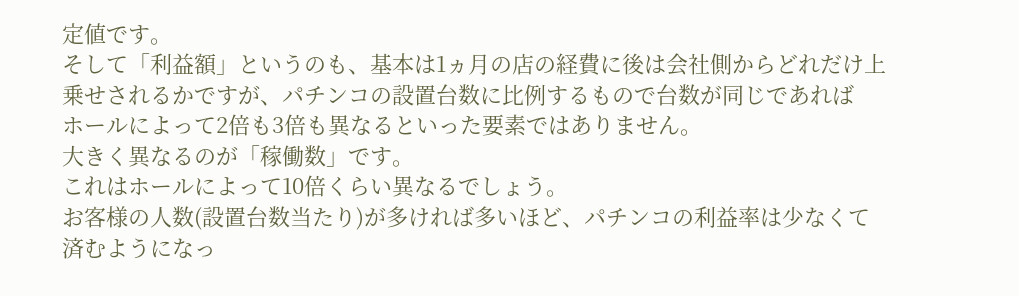定値です。
そして「利益額」というのも、基本は1ヵ月の店の経費に後は会社側からどれだけ上乗せされるかですが、パチンコの設置台数に比例するもので台数が同じであれば
ホールによって2倍も3倍も異なるといった要素ではありません。
大きく異なるのが「稼働数」です。
これはホールによって10倍くらい異なるでしょう。
お客様の人数(設置台数当たり)が多ければ多いほど、パチンコの利益率は少なくて済むようになっ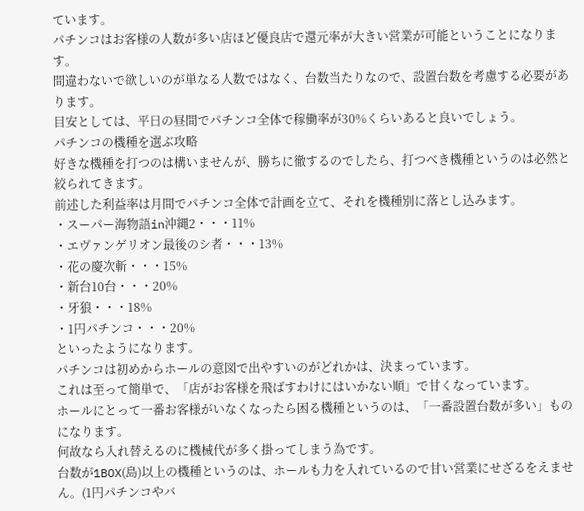ています。
パチンコはお客様の人数が多い店ほど優良店で還元率が大きい営業が可能ということになります。
間違わないで欲しいのが単なる人数ではなく、台数当たりなので、設置台数を考慮する必要があります。
目安としては、平日の昼間でパチンコ全体で稼働率が30%くらいあると良いでしょう。
パチンコの機種を選ぶ攻略
好きな機種を打つのは構いませんが、勝ちに徹するのでしたら、打つべき機種というのは必然と絞られてきます。
前述した利益率は月間でパチンコ全体で計画を立て、それを機種別に落とし込みます。
・スーパー海物語in沖縄2・・・11%
・エヴァンゲリオン最後のシ者・・・13%
・花の慶次斬・・・15%
・新台10台・・・20%
・牙狼・・・18%
・1円パチンコ・・・20%
といったようになります。
パチンコは初めからホールの意図で出やすいのがどれかは、決まっています。
これは至って簡単で、「店がお客様を飛ばすわけにはいかない順」で甘くなっています。
ホールにとって一番お客様がいなくなったら困る機種というのは、「一番設置台数が多い」ものになります。
何故なら入れ替えるのに機械代が多く掛ってしまう為です。
台数が1BOX(島)以上の機種というのは、ホールも力を入れているので甘い営業にせざるをえません。(1円パチンコやバ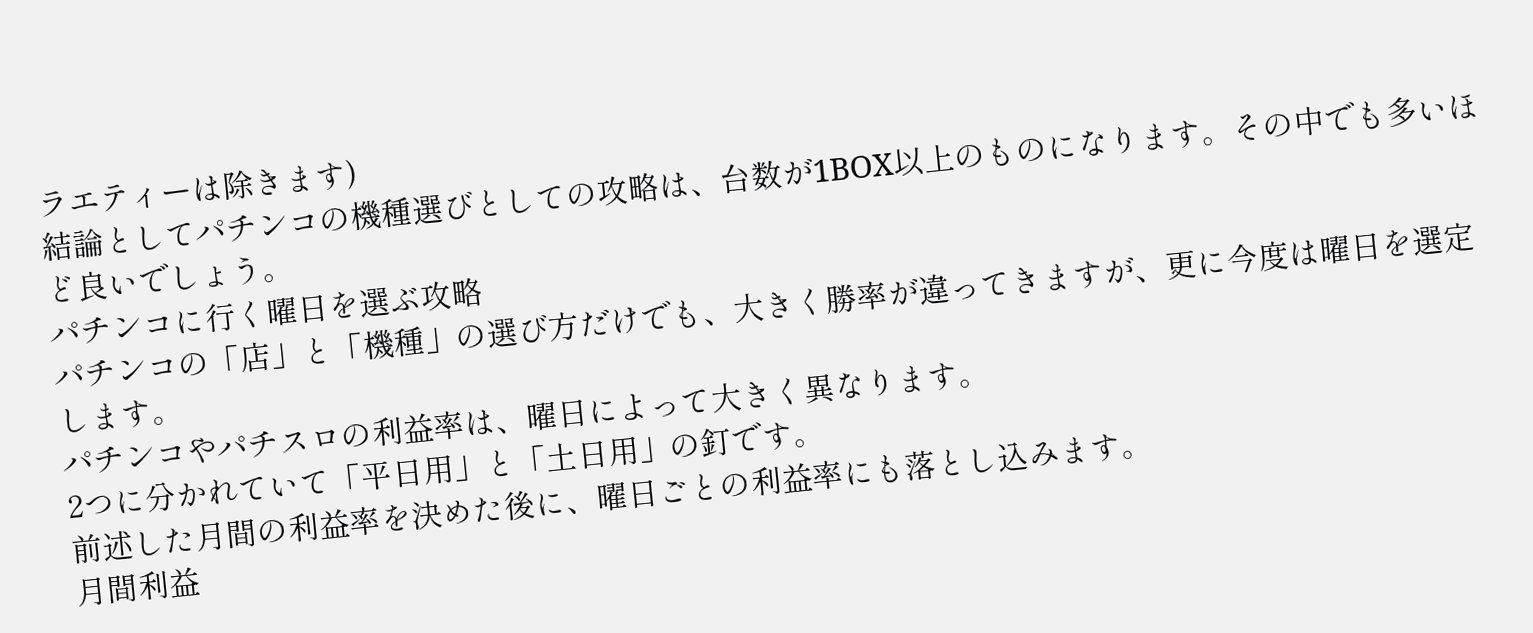ラエティーは除きます)
結論としてパチンコの機種選びとしての攻略は、台数が1BOX以上のものになります。その中でも多いほど良いでしょう。
パチンコに行く曜日を選ぶ攻略
パチンコの「店」と「機種」の選び方だけでも、大きく勝率が違ってきますが、更に今度は曜日を選定します。
パチンコやパチスロの利益率は、曜日によって大きく異なります。
2つに分かれていて「平日用」と「土日用」の釘です。
前述した月間の利益率を決めた後に、曜日ごとの利益率にも落とし込みます。
月間利益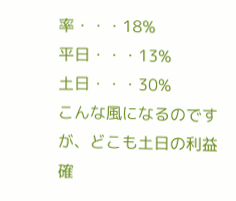率・・・18%
平日・・・13%
土日・・・30%
こんな風になるのですが、どこも土日の利益確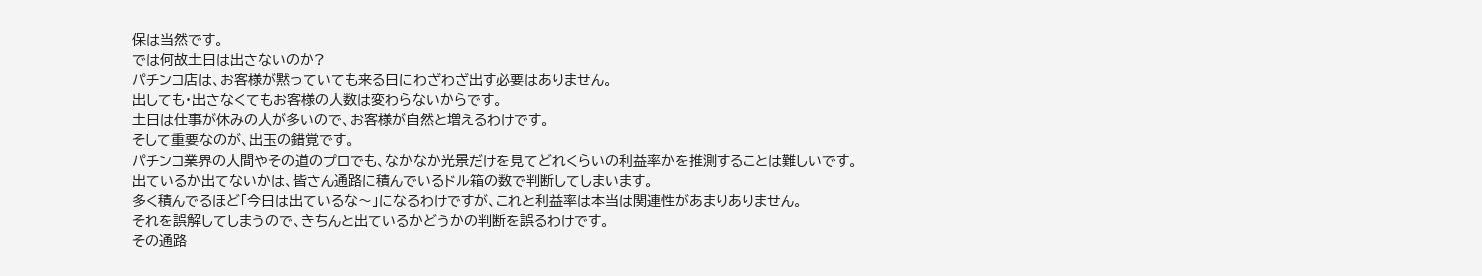保は当然です。
では何故土日は出さないのか?
パチンコ店は、お客様が黙っていても来る日にわざわざ出す必要はありません。
出しても・出さなくてもお客様の人数は変わらないからです。
土日は仕事が休みの人が多いので、お客様が自然と増えるわけです。
そして重要なのが、出玉の錯覚です。
パチンコ業界の人間やその道のプロでも、なかなか光景だけを見てどれくらいの利益率かを推測することは難しいです。
出ているか出てないかは、皆さん通路に積んでいるドル箱の数で判断してしまいます。
多く積んでるほど「今日は出ているな〜」になるわけですが、これと利益率は本当は関連性があまりありません。
それを誤解してしまうので、きちんと出ているかどうかの判断を誤るわけです。
その通路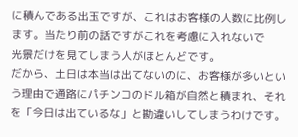に積んである出玉ですが、これはお客様の人数に比例します。当たり前の話ですがこれを考慮に入れないで
光景だけを見てしまう人がほとんどです。
だから、土日は本当は出てないのに、お客様が多いという理由で通路にパチンコのドル箱が自然と積まれ、それを「今日は出ているな」と勘違いしてしまうわけです。